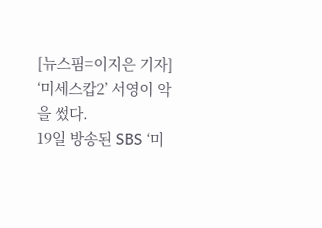[뉴스핌=이지은 기자] ‘미세스캅2’ 서영이 악을 썼다.
19일 방송된 SBS ‘미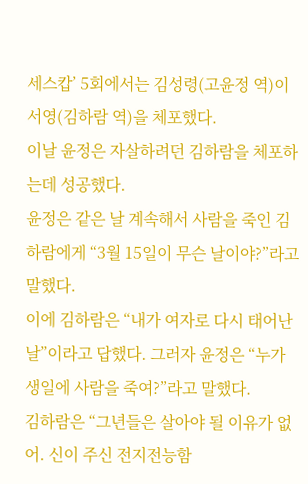세스캅’ 5회에서는 김성령(고윤정 역)이 서영(김하람 역)을 체포했다.
이날 윤정은 자살하려던 김하람을 체포하는데 성공했다.
윤정은 같은 날 계속해서 사람을 죽인 김하람에게 “3월 15일이 무슨 날이야?”라고 말했다.
이에 김하람은 “내가 여자로 다시 태어난 날”이라고 답했다. 그러자 윤정은 “누가 생일에 사람을 죽여?”라고 말했다.
김하람은 “그년들은 살아야 될 이유가 없어. 신이 주신 전지전능함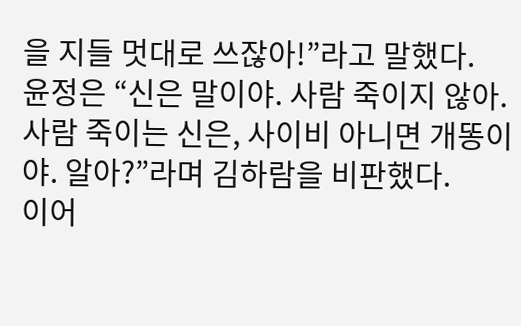을 지들 멋대로 쓰잖아!”라고 말했다.
윤정은 “신은 말이야. 사람 죽이지 않아. 사람 죽이는 신은, 사이비 아니면 개똥이야. 알아?”라며 김하람을 비판했다.
이어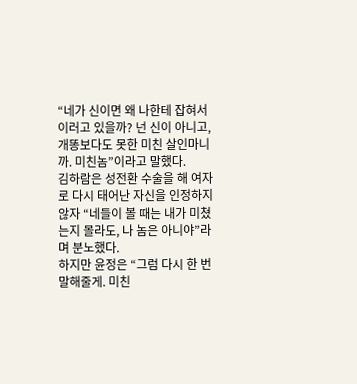“네가 신이면 왜 나한테 잡혀서 이러고 있을까? 넌 신이 아니고, 개똥보다도 못한 미친 살인마니까. 미친놈”이라고 말했다.
김하람은 성전환 수술을 해 여자로 다시 태어난 자신을 인정하지 않자 “네들이 볼 때는 내가 미쳤는지 몰라도, 나 놈은 아니야”라며 분노했다.
하지만 윤정은 “그럼 다시 한 번 말해줄게. 미친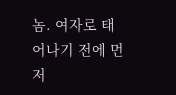놈. 여자로 태어나기 전에 먼저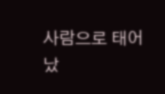사람으로 태어났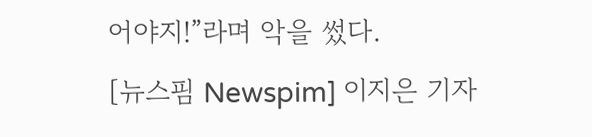어야지!”라며 악을 썼다.
[뉴스핌 Newspim] 이지은 기자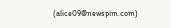(alice09@newspim.com)